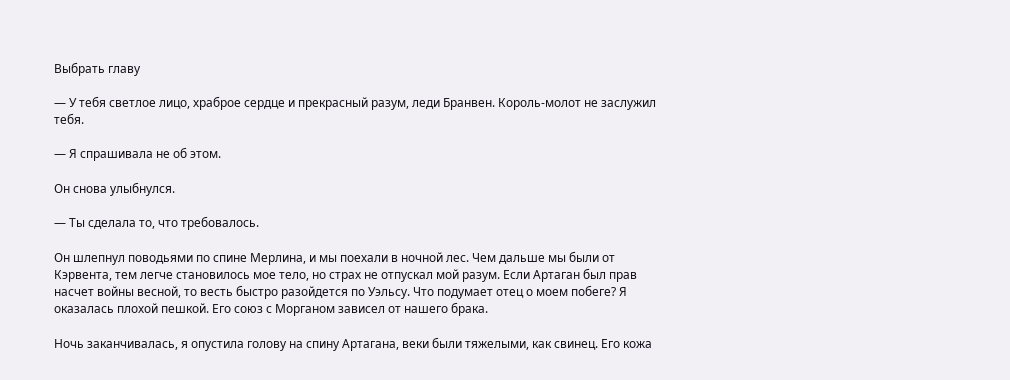Выбрать главу

— У тебя светлое лицо, храброе сердце и прекрасный разум, леди Бранвен. Король-молот не заслужил тебя.

— Я спрашивала не об этом.

Он снова улыбнулся.

— Ты сделала то, что требовалось.

Он шлепнул поводьями по спине Мерлина, и мы поехали в ночной лес. Чем дальше мы были от Кэрвента, тем легче становилось мое тело, но страх не отпускал мой разум. Если Артаган был прав насчет войны весной, то весть быстро разойдется по Уэльсу. Что подумает отец о моем побеге? Я оказалась плохой пешкой. Его союз с Морганом зависел от нашего брака.

Ночь заканчивалась, я опустила голову на спину Артагана, веки были тяжелыми, как свинец. Его кожа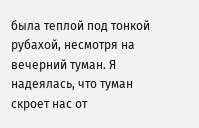была теплой под тонкой рубахой, несмотря на вечерний туман. Я надеялась, что туман скроет нас от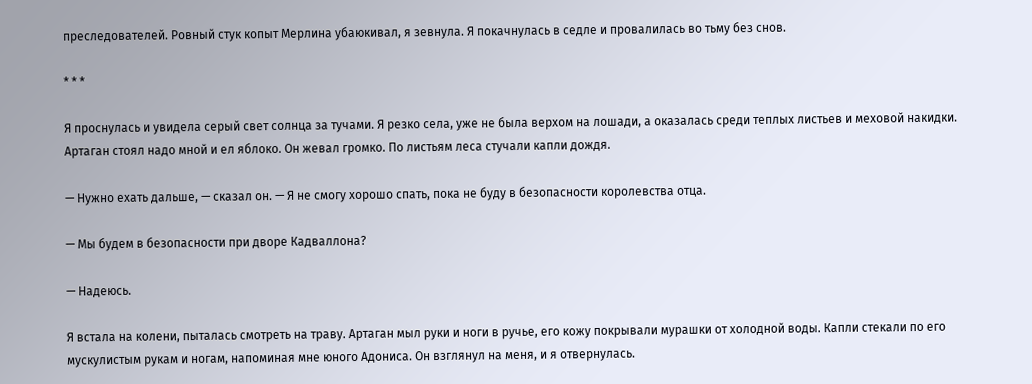преследователей. Ровный стук копыт Мерлина убаюкивал, я зевнула. Я покачнулась в седле и провалилась во тьму без снов.

* * *

Я проснулась и увидела серый свет солнца за тучами. Я резко села, уже не была верхом на лошади, а оказалась среди теплых листьев и меховой накидки. Артаган стоял надо мной и ел яблоко. Он жевал громко. По листьям леса стучали капли дождя.

— Нужно ехать дальше, — сказал он. — Я не смогу хорошо спать, пока не буду в безопасности королевства отца.

— Мы будем в безопасности при дворе Кадваллона?

— Надеюсь.

Я встала на колени, пыталась смотреть на траву. Артаган мыл руки и ноги в ручье, его кожу покрывали мурашки от холодной воды. Капли стекали по его мускулистым рукам и ногам, напоминая мне юного Адониса. Он взглянул на меня, и я отвернулась.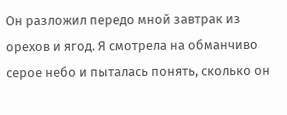Он разложил передо мной завтрак из орехов и ягод. Я смотрела на обманчиво серое небо и пыталась понять, сколько он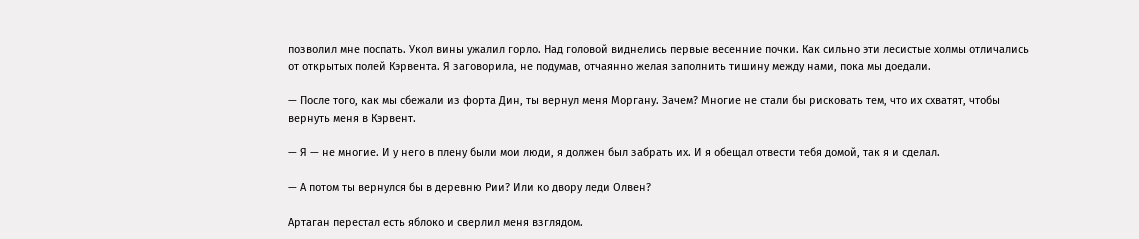позволил мне поспать. Укол вины ужалил горло. Над головой виднелись первые весенние почки. Как сильно эти лесистые холмы отличались от открытых полей Кэрвента. Я заговорила, не подумав, отчаянно желая заполнить тишину между нами, пока мы доедали.

— После того, как мы сбежали из форта Дин, ты вернул меня Моргану. Зачем? Многие не стали бы рисковать тем, что их схватят, чтобы вернуть меня в Кэрвент.

— Я — не многие. И у него в плену были мои люди, я должен был забрать их. И я обещал отвести тебя домой, так я и сделал.

— А потом ты вернулся бы в деревню Рии? Или ко двору леди Олвен?

Артаган перестал есть яблоко и сверлил меня взглядом.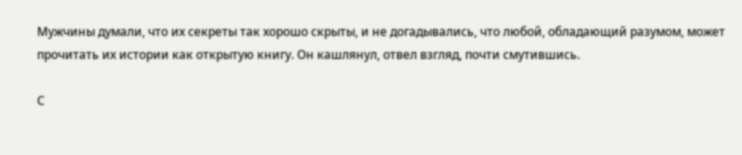Мужчины думали, что их секреты так хорошо скрыты, и не догадывались, что любой, обладающий разумом, может прочитать их истории как открытую книгу. Он кашлянул, отвел взгляд, почти смутившись.

С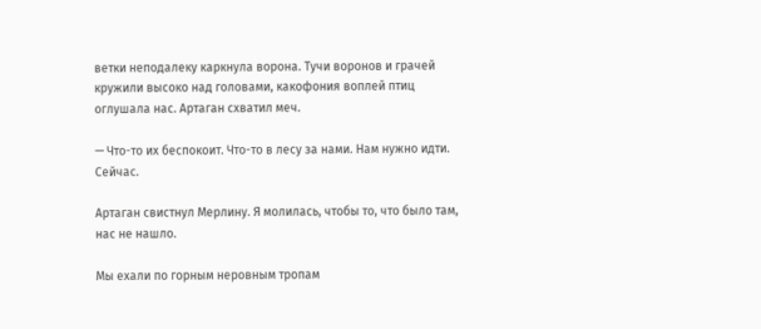ветки неподалеку каркнула ворона. Тучи воронов и грачей кружили высоко над головами, какофония воплей птиц оглушала нас. Артаган схватил меч.

— Что-то их беспокоит. Что-то в лесу за нами. Нам нужно идти. Сейчас.

Артаган свистнул Мерлину. Я молилась, чтобы то, что было там, нас не нашло.

Мы ехали по горным неровным тропам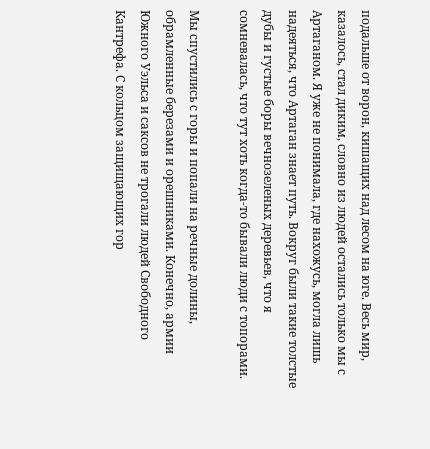подальше от ворон, кишащих над лесом на юге. Весь мир, казалось, стал диким, словно из людей остались только мы с Артаганом. Я уже не понимала, где нахожусь, могла лишь надеяться, что Артаган знает путь. Вокруг были такие толстые дубы и густые боры вечнозеленых деревьев, что я сомневалась, что тут хоть когда-то бывали люди с топорами.

Мы спустились с горы и попали на речные долины, обрамленные березами и орешниками. Конечно, армии Южного Уэльса и саксов не трогали людей Свободного Кантрефа. С кольцом защищающих гор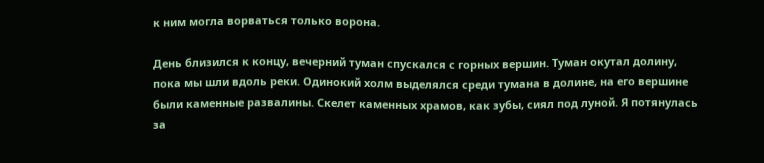к ним могла ворваться только ворона.

День близился к концу, вечерний туман спускался с горных вершин. Туман окутал долину, пока мы шли вдоль реки. Одинокий холм выделялся среди тумана в долине, на его вершине были каменные развалины. Скелет каменных храмов, как зубы, сиял под луной. Я потянулась за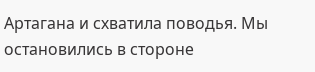Артагана и схватила поводья. Мы остановились в стороне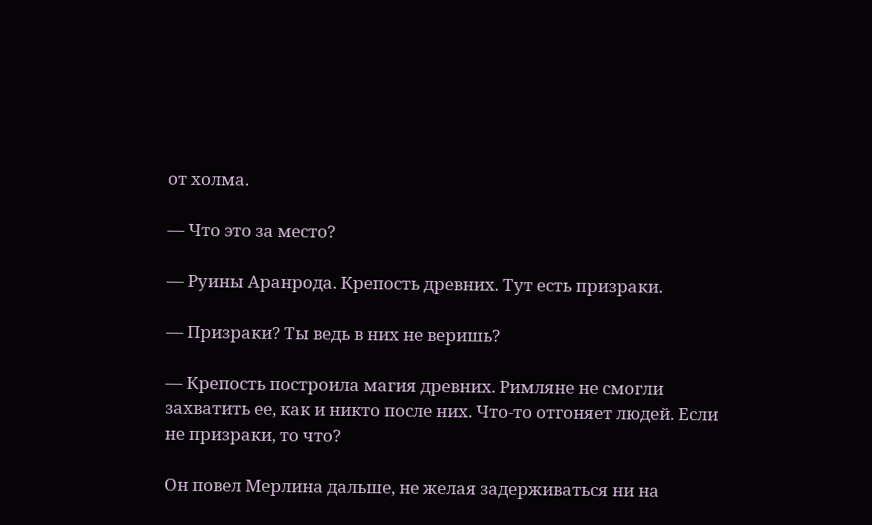от холма.

— Что это за место?

— Руины Аранрода. Крепость древних. Тут есть призраки.

— Призраки? Ты ведь в них не веришь?

— Крепость построила магия древних. Римляне не смогли захватить ее, как и никто после них. Что-то отгоняет людей. Если не призраки, то что?

Он повел Мерлина дальше, не желая задерживаться ни на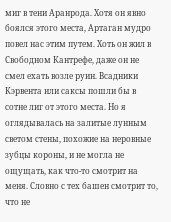миг в тени Аранрода. Хотя он явно боялся этого места, Артаган мудро повел нас этим путем. Хоть он жил в Свободном Кантрефе, даже он не смел ехать возле руин. Всадники Кэрвента или саксы пошли бы в сотне лиг от этого места. Но я оглядывалась на залитые лунным светом стены, похожие на неровные зубцы короны, и не могла не ощущать, как что-то смотрит на меня. Словно с тех башен смотрит то, что не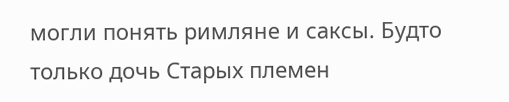могли понять римляне и саксы. Будто только дочь Старых племен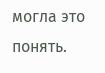могла это понять.